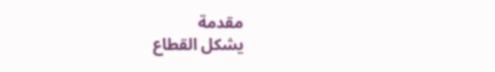مقدمة
يشكل القطاع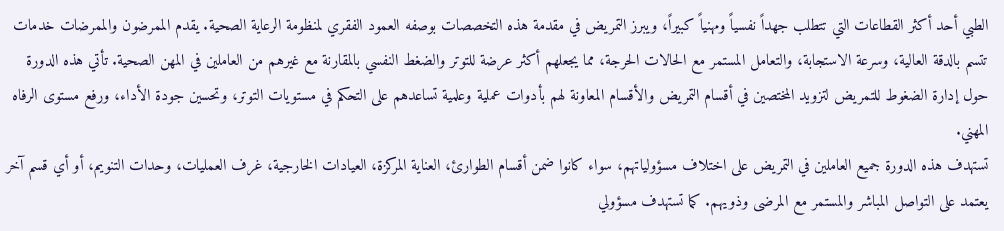الطبي أحد أكثر القطاعات التي تتطلب جهداً نفسياً ومهنياً كبيراً، ويبرز التمريض في مقدمة هذه التخصصات بوصفه العمود الفقري لمنظومة الرعاية الصحية. يقدم الممرضون والممرضات خدمات تتسم بالدقة العالية، وسرعة الاستجابة، والتعامل المستمر مع الحالات الحرجة، مما يجعلهم أكثر عرضة للتوتر والضغط النفسي بالمقارنة مع غيرهم من العاملين في المهن الصحية. تأتي هذه الدورة حول إدارة الضغوط للتمريض لتزويد المختصين في أقسام التمريض والأقسام المعاونة لهم بأدوات عملية وعلمية تساعدهم على التحكم في مستويات التوتر، وتحسين جودة الأداء، ورفع مستوى الرفاه المهني.
تستهدف هذه الدورة جميع العاملين في التمريض على اختلاف مسؤولياتهم، سواء كانوا ضمن أقسام الطوارئ، العناية المركزة، العيادات الخارجية، غرف العمليات، وحدات التنويم، أو أي قسم آخر يعتمد على التواصل المباشر والمستمر مع المرضى وذويهم. كما تستهدف مسؤولي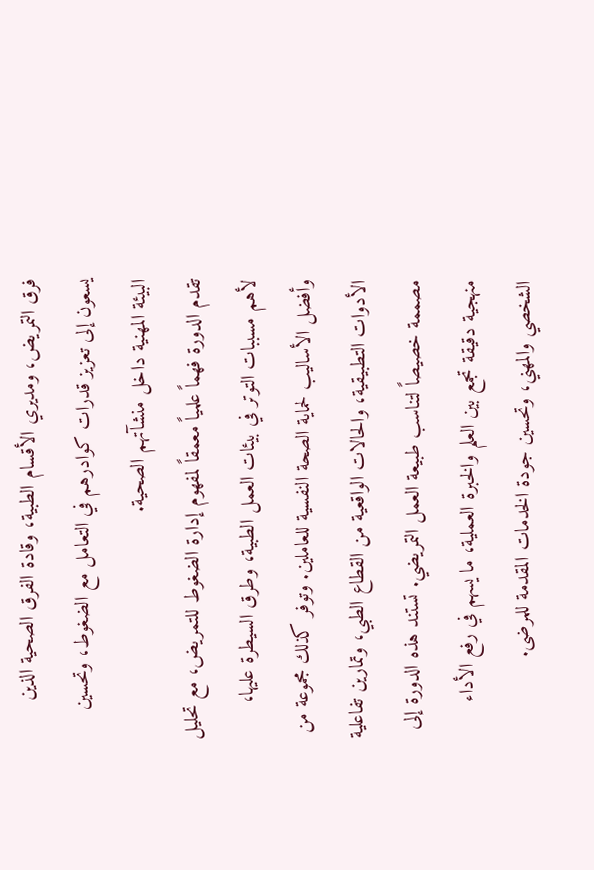فرق التمريض، ومديري الأقسام الطبية، وقادة الفرق الصحية الذين يسعون إلى تعزيز قدرات كوادرهم في التعامل مع الضغوط، وتحسين البيئة المهنية داخل منشآتهم الصحية.
تقدم الدورة فهماً علمياً معمقاً لمفهوم إدارة الضغوط للتمريض، مع تحليل لأهم مسببات التوتر في بيئات العمل الطبية، وطرق السيطرة عليها، وأفضل الأساليب لحماية الصحة النفسية للعاملين. وتوفر كذلك مجموعة من الأدوات التطبيقية، والحالات الواقعية من القطاع الطبي، وتمارين تفاعلية مصممة خصيصاً لتناسب طبيعة العمل التمريضي. تستند هذه الدورة إلى منهجية دقيقة تجمع بين العلم والخبرة العملية، ما يسهم في رفع الأداء الشخصي والمهني، وتحسين جودة الخدمات المقدمة للمرضى.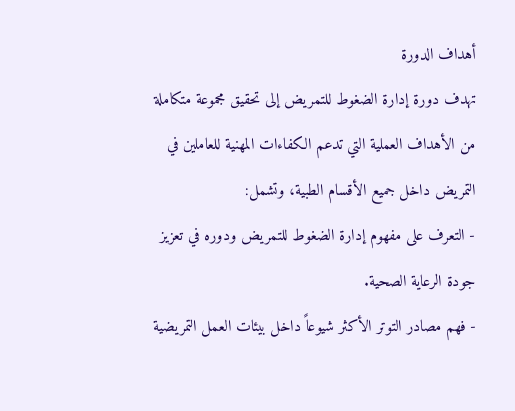أهداف الدورة
تهدف دورة إدارة الضغوط للتمريض إلى تحقيق مجموعة متكاملة من الأهداف العملية التي تدعم الكفاءات المهنية للعاملين في التمريض داخل جميع الأقسام الطبية، وتشمل:
- التعرف على مفهوم إدارة الضغوط للتمريض ودوره في تعزيز جودة الرعاية الصحية.
- فهم مصادر التوتر الأكثر شيوعاً داخل بيئات العمل التمريضية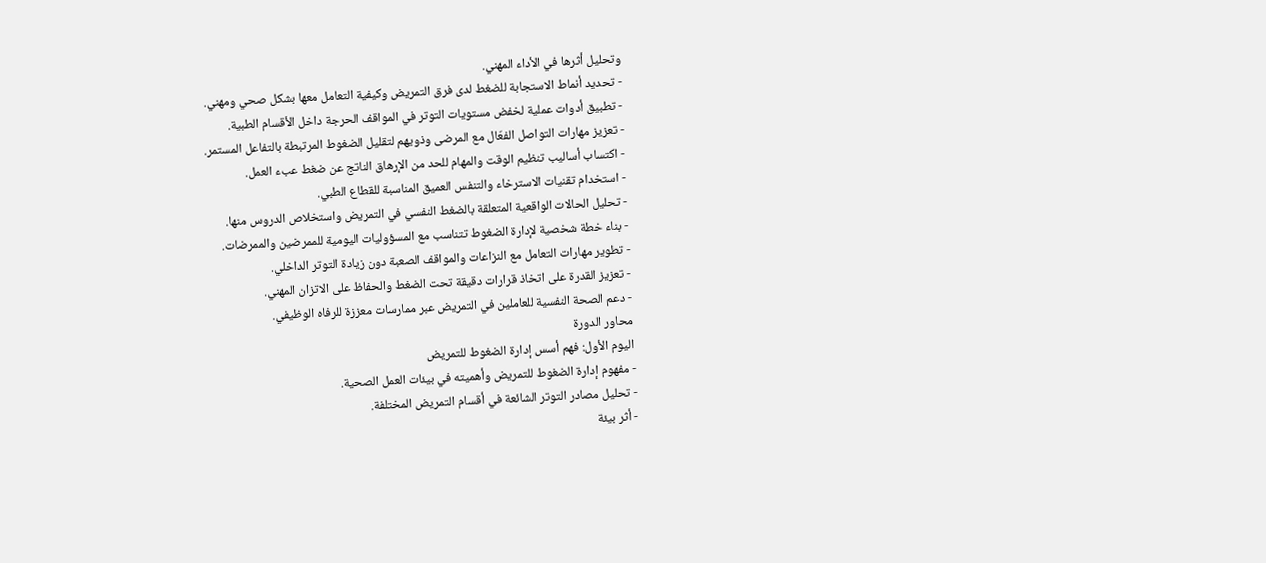وتحليل أثرها في الأداء المهني.
- تحديد أنماط الاستجابة للضغط لدى فرق التمريض وكيفية التعامل معها بشكل صحي ومهني.
- تطبيق أدوات عملية لخفض مستويات التوتر في المواقف الحرجة داخل الأقسام الطبية.
- تعزيز مهارات التواصل الفعّال مع المرضى وذويهم لتقليل الضغوط المرتبطة بالتفاعل المستمر.
- اكتساب أساليب تنظيم الوقت والمهام للحد من الإرهاق الناتج عن ضغط عبء العمل.
- استخدام تقنيات الاسترخاء والتنفس العميق المناسبة للقطاع الطبي.
- تحليل الحالات الواقعية المتعلقة بالضغط النفسي في التمريض واستخلاص الدروس منها.
- بناء خطة شخصية لإدارة الضغوط تتناسب مع المسؤوليات اليومية للممرضين والممرضات.
- تطوير مهارات التعامل مع النزاعات والمواقف الصعبة دون زيادة التوتر الداخلي.
- تعزيز القدرة على اتخاذ قرارات دقيقة تحت الضغط والحفاظ على الاتزان المهني.
- دعم الصحة النفسية للعاملين في التمريض عبر ممارسات معززة للرفاه الوظيفي.
محاور الدورة
اليوم الأول: فهم أسس إدارة الضغوط للتمريض
- مفهوم إدارة الضغوط للتمريض وأهميته في بيئات العمل الصحية.
- تحليل مصادر التوتر الشائعة في أقسام التمريض المختلفة.
- أثر بيئة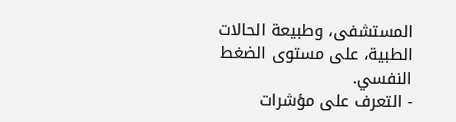المستشفى، وطبيعة الحالات الطبية، على مستوى الضغط النفسي.
- التعرف على مؤشرات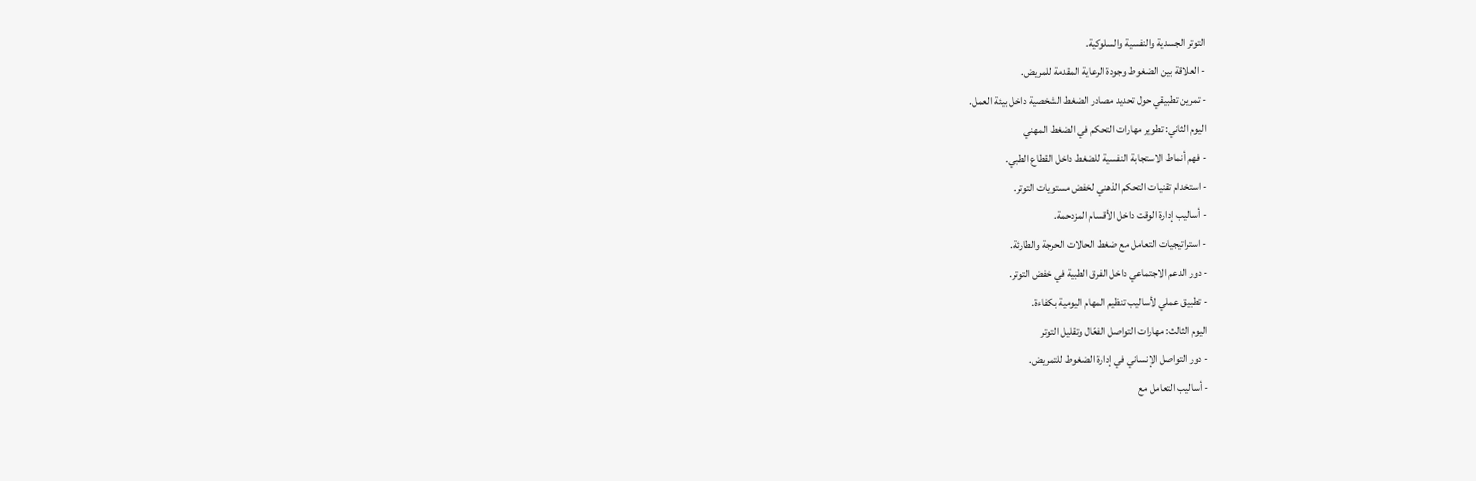التوتر الجسدية والنفسية والسلوكية.
- العلاقة بين الضغوط وجودة الرعاية المقدمة للمريض.
- تمرين تطبيقي حول تحديد مصادر الضغط الشخصية داخل بيئة العمل.
اليوم الثاني: تطوير مهارات التحكم في الضغط المهني
- فهم أنماط الاستجابة النفسية للضغط داخل القطاع الطبي.
- استخدام تقنيات التحكم الذهني لخفض مستويات التوتر.
- أساليب إدارة الوقت داخل الأقسام المزدحمة.
- استراتيجيات التعامل مع ضغط الحالات الحرجة والطارئة.
- دور الدعم الاجتماعي داخل الفرق الطبية في خفض التوتر.
- تطبيق عملي لأساليب تنظيم المهام اليومية بكفاءة.
اليوم الثالث: مهارات التواصل الفعّال وتقليل التوتر
- دور التواصل الإنساني في إدارة الضغوط للتمريض.
- أساليب التعامل مع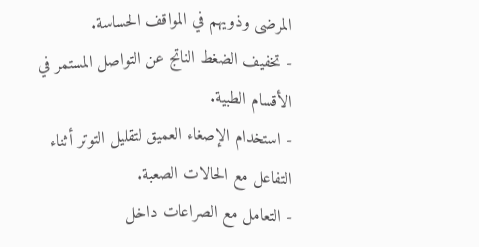المرضى وذويهم في المواقف الحساسة.
- تخفيف الضغط الناتج عن التواصل المستمر في الأقسام الطبية.
- استخدام الإصغاء العميق لتقليل التوتر أثناء التفاعل مع الحالات الصعبة.
- التعامل مع الصراعات داخل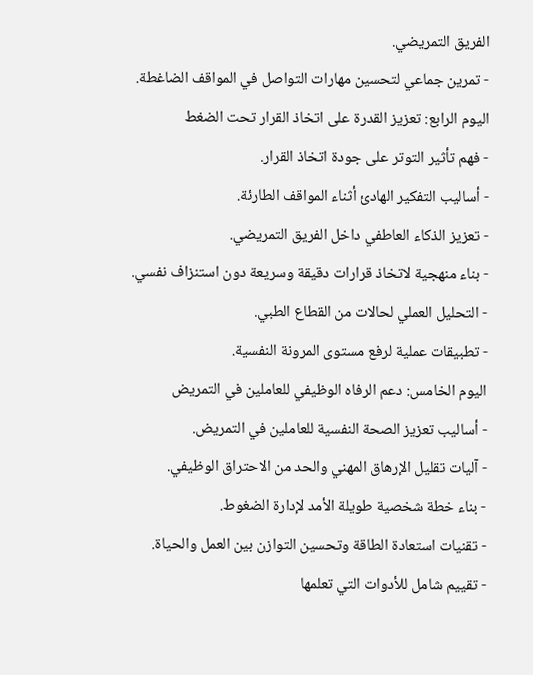الفريق التمريضي.
- تمرين جماعي لتحسين مهارات التواصل في المواقف الضاغطة.
اليوم الرابع: تعزيز القدرة على اتخاذ القرار تحت الضغط
- فهم تأثير التوتر على جودة اتخاذ القرار.
- أساليب التفكير الهادئ أثناء المواقف الطارئة.
- تعزيز الذكاء العاطفي داخل الفريق التمريضي.
- بناء منهجية لاتخاذ قرارات دقيقة وسريعة دون استنزاف نفسي.
- التحليل العملي لحالات من القطاع الطبي.
- تطبيقات عملية لرفع مستوى المرونة النفسية.
اليوم الخامس: دعم الرفاه الوظيفي للعاملين في التمريض
- أساليب تعزيز الصحة النفسية للعاملين في التمريض.
- آليات تقليل الإرهاق المهني والحد من الاحتراق الوظيفي.
- بناء خطة شخصية طويلة الأمد لإدارة الضغوط.
- تقنيات استعادة الطاقة وتحسين التوازن بين العمل والحياة.
- تقييم شامل للأدوات التي تعلمها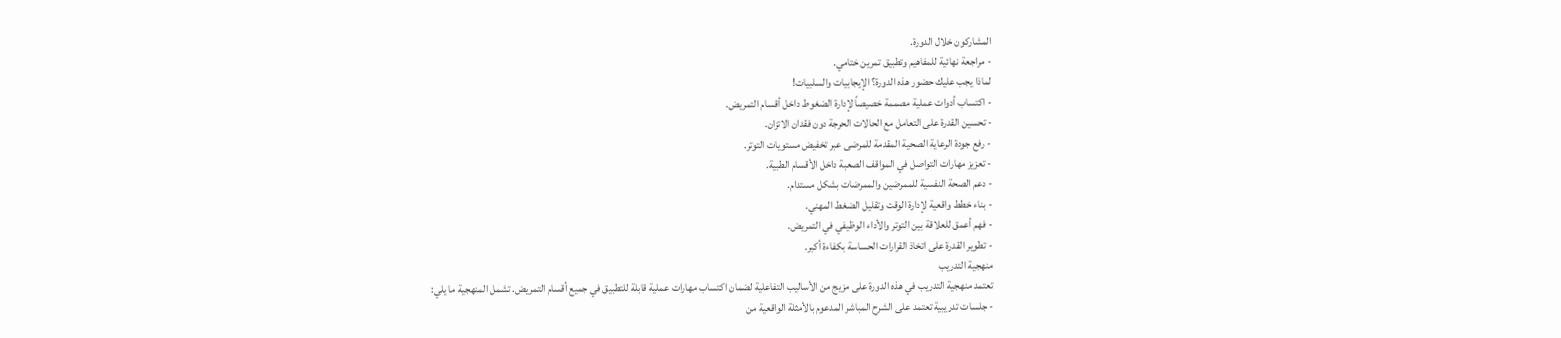المشاركون خلال الدورة.
- مراجعة نهائية للمفاهيم وتطبيق تمرين ختامي.
لماذا يجب عليك حضور هذه الدورة؟ الإيجابيات والسلبيات!
- اكتساب أدوات عملية مصممة خصيصاً لإدارة الضغوط داخل أقسام التمريض.
- تحسين القدرة على التعامل مع الحالات الحرجة دون فقدان الاتزان.
- رفع جودة الرعاية الصحية المقدمة للمرضى عبر تخفيض مستويات التوتر.
- تعزيز مهارات التواصل في المواقف الصعبة داخل الأقسام الطبية.
- دعم الصحة النفسية للممرضين والممرضات بشكل مستدام.
- بناء خطط واقعية لإدارة الوقت وتقليل الضغط المهني.
- فهم أعمق للعلاقة بين التوتر والأداء الوظيفي في التمريض.
- تطوير القدرة على اتخاذ القرارات الحساسة بكفاءة أكبر.
منهجية التدريب
تعتمد منهجية التدريب في هذه الدورة على مزيج من الأساليب التفاعلية لضمان اكتساب مهارات عملية قابلة للتطبيق في جميع أقسام التمريض. تشمل المنهجية ما يلي:
- جلسات تدريبية تعتمد على الشرح المباشر المدعوم بالأمثلة الواقعية من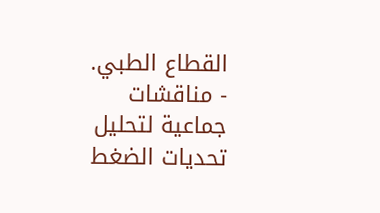القطاع الطبي.
- مناقشات جماعية لتحليل تحديات الضغط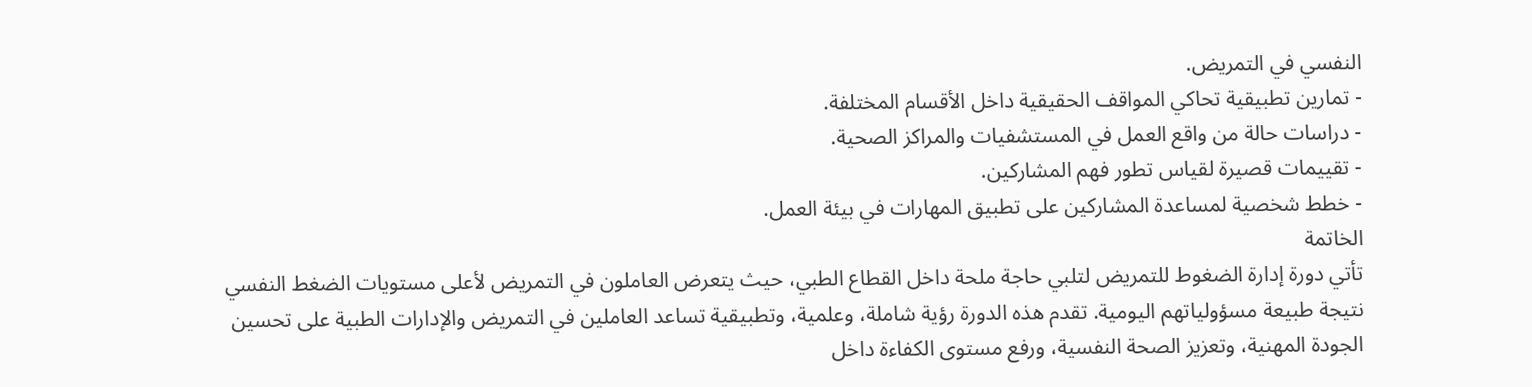النفسي في التمريض.
- تمارين تطبيقية تحاكي المواقف الحقيقية داخل الأقسام المختلفة.
- دراسات حالة من واقع العمل في المستشفيات والمراكز الصحية.
- تقييمات قصيرة لقياس تطور فهم المشاركين.
- خطط شخصية لمساعدة المشاركين على تطبيق المهارات في بيئة العمل.
الخاتمة
تأتي دورة إدارة الضغوط للتمريض لتلبي حاجة ملحة داخل القطاع الطبي، حيث يتعرض العاملون في التمريض لأعلى مستويات الضغط النفسي نتيجة طبيعة مسؤولياتهم اليومية. تقدم هذه الدورة رؤية شاملة، وعلمية، وتطبيقية تساعد العاملين في التمريض والإدارات الطبية على تحسين الجودة المهنية، وتعزيز الصحة النفسية، ورفع مستوى الكفاءة داخل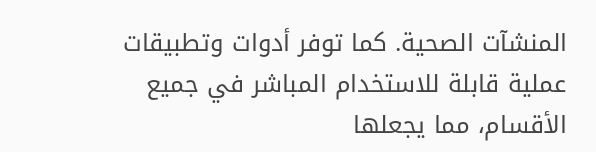المنشآت الصحية. كما توفر أدوات وتطبيقات عملية قابلة للاستخدام المباشر في جميع الأقسام، مما يجعلها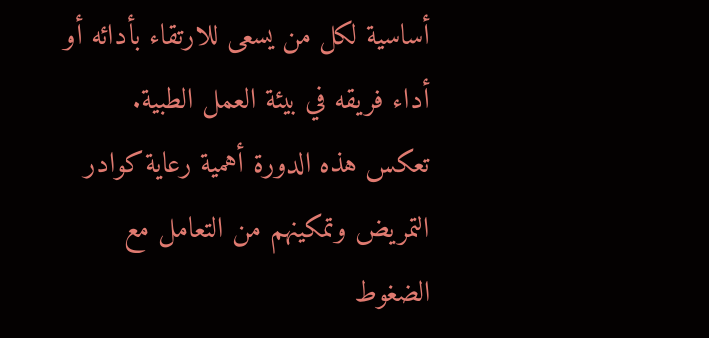أساسية لكل من يسعى للارتقاء بأدائه أو أداء فريقه في بيئة العمل الطبية.
تعكس هذه الدورة أهمية رعاية كوادر التمريض وتمكينهم من التعامل مع الضغوط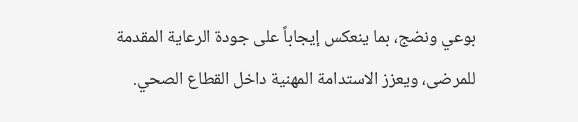بوعي ونضج، بما ينعكس إيجاباً على جودة الرعاية المقدمة للمرضى، ويعزز الاستدامة المهنية داخل القطاع الصحي.